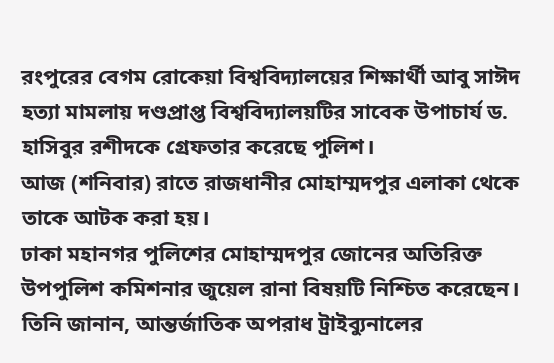রংপুরের বেগম রোকেয়া বিশ্ববিদ্যালয়ের শিক্ষার্থী আবু সাঈদ হত্যা মামলায় দণ্ডপ্রাপ্ত বিশ্ববিদ্যালয়টির সাবেক উপাচার্য ড. হাসিবুর রশীদকে গ্রেফতার করেছে পুলিশ।
আজ (শনিবার) রাতে রাজধানীর মোহাম্মদপুর এলাকা থেকে তাকে আটক করা হয়।
ঢাকা মহানগর পুলিশের মোহাম্মদপুর জোনের অতিরিক্ত উপপুলিশ কমিশনার জুয়েল রানা বিষয়টি নিশ্চিত করেছেন। তিনি জানান, আন্তর্জাতিক অপরাধ ট্রাইব্যুনালের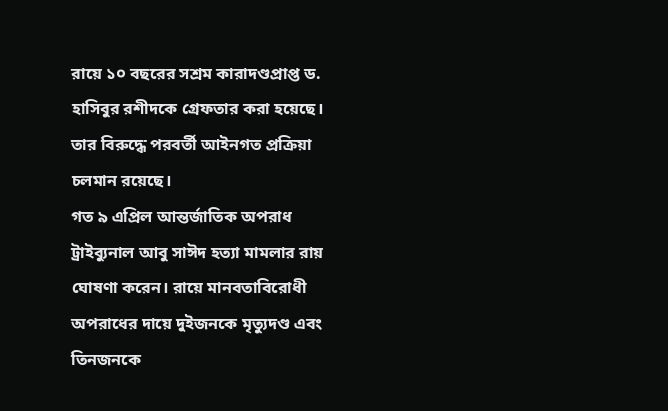রায়ে ১০ বছরের সশ্রম কারাদণ্ডপ্রাপ্ত ড. হাসিবুর রশীদকে গ্রেফতার করা হয়েছে। তার বিরুদ্ধে পরবর্তী আইনগত প্রক্রিয়া চলমান রয়েছে।
গত ৯ এপ্রিল আন্তর্জাতিক অপরাধ ট্রাইব্যুনাল আবু সাঈদ হত্যা মামলার রায় ঘোষণা করেন। রায়ে মানবতাবিরোধী অপরাধের দায়ে দুইজনকে মৃত্যুদণ্ড এবং তিনজনকে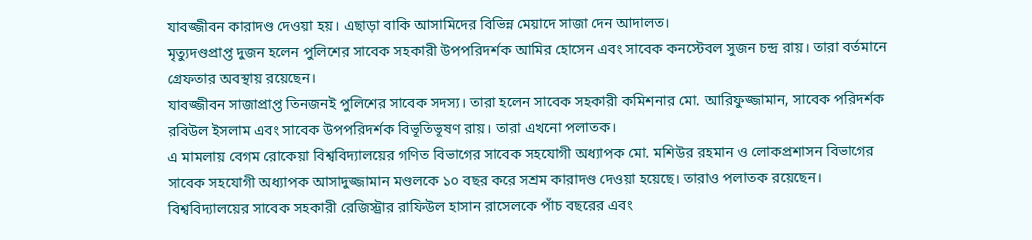যাবজ্জীবন কারাদণ্ড দেওয়া হয়। এছাড়া বাকি আসামিদের বিভিন্ন মেয়াদে সাজা দেন আদালত।
মৃত্যুদণ্ডপ্রাপ্ত দুজন হলেন পুলিশের সাবেক সহকারী উপপরিদর্শক আমির হোসেন এবং সাবেক কনস্টেবল সুজন চন্দ্র রায়। তারা বর্তমানে গ্রেফতার অবস্থায় রয়েছেন।
যাবজ্জীবন সাজাপ্রাপ্ত তিনজনই পুলিশের সাবেক সদস্য। তারা হলেন সাবেক সহকারী কমিশনার মো. আরিফুজ্জামান, সাবেক পরিদর্শক রবিউল ইসলাম এবং সাবেক উপপরিদর্শক বিভূতিভূষণ রায়। তারা এখনো পলাতক।
এ মামলায় বেগম রোকেয়া বিশ্ববিদ্যালয়ের গণিত বিভাগের সাবেক সহযোগী অধ্যাপক মো. মশিউর রহমান ও লোকপ্রশাসন বিভাগের সাবেক সহযোগী অধ্যাপক আসাদুজ্জামান মণ্ডলকে ১০ বছর করে সশ্রম কারাদণ্ড দেওয়া হয়েছে। তারাও পলাতক রয়েছেন।
বিশ্ববিদ্যালয়ের সাবেক সহকারী রেজিস্ট্রার রাফিউল হাসান রাসেলকে পাঁচ বছরের এবং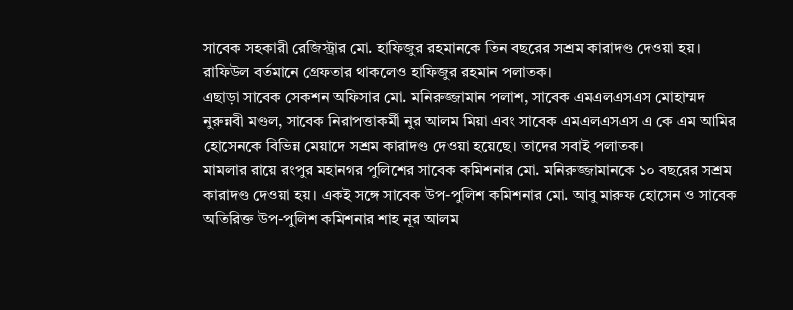সাবেক সহকারী রেজিস্ট্রার মো. হাফিজুর রহমানকে তিন বছরের সশ্রম কারাদণ্ড দেওয়া হয়। রাফিউল বর্তমানে গ্রেফতার থাকলেও হাফিজুর রহমান পলাতক।
এছাড়া সাবেক সেকশন অফিসার মো. মনিরুজ্জামান পলাশ, সাবেক এমএলএসএস মোহাম্মদ নুরুন্নবী মণ্ডল, সাবেক নিরাপত্তাকর্মী নুর আলম মিয়া এবং সাবেক এমএলএসএস এ কে এম আমির হোসেনকে বিভিন্ন মেয়াদে সশ্রম কারাদণ্ড দেওয়া হয়েছে। তাদের সবাই পলাতক।
মামলার রায়ে রংপুর মহানগর পুলিশের সাবেক কমিশনার মো. মনিরুজ্জামানকে ১০ বছরের সশ্রম কারাদণ্ড দেওয়া হয়। একই সঙ্গে সাবেক উপ-পুলিশ কমিশনার মো. আবু মারুফ হোসেন ও সাবেক অতিরিক্ত উপ-পুলিশ কমিশনার শাহ নূর আলম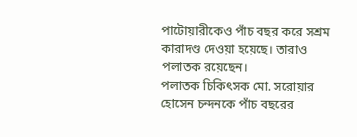পাটোয়ারীকেও পাঁচ বছর করে সশ্রম কারাদণ্ড দেওয়া হয়েছে। তারাও পলাতক রয়েছেন।
পলাতক চিকিৎসক মো. সরোয়ার হোসেন চন্দনকে পাঁচ বছরের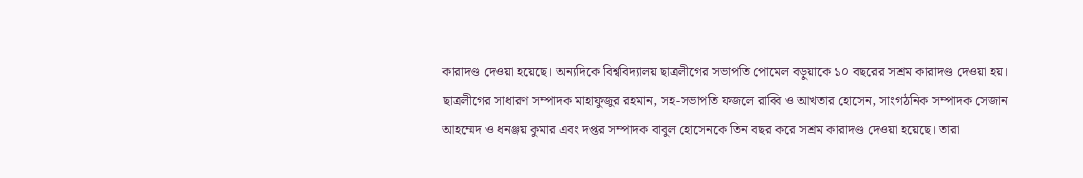কারাদণ্ড দেওয়া হয়েছে। অন্যদিকে বিশ্ববিদ্যালয় ছাত্রলীগের সভাপতি পোমেল বড়ুয়াকে ১০ বছরের সশ্রম কারাদণ্ড দেওয়া হয়।
ছাত্রলীগের সাধারণ সম্পাদক মাহাফুজুর রহমান, সহ-সভাপতি ফজলে রাব্বি ও আখতার হোসেন, সাংগঠনিক সম্পাদক সেজান আহম্মেদ ও ধনঞ্জয় কুমার এবং দপ্তর সম্পাদক বাবুল হোসেনকে তিন বছর করে সশ্রম কারাদণ্ড দেওয়া হয়েছে। তারা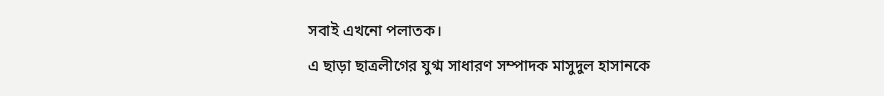সবাই এখনো পলাতক।
এ ছাড়া ছাত্রলীগের যুগ্ম সাধারণ সম্পাদক মাসুদুল হাসানকে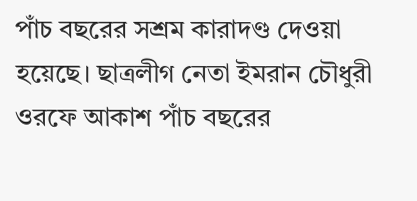পাঁচ বছরের সশ্রম কারাদণ্ড দেওয়া হয়েছে। ছাত্রলীগ নেতা ইমরান চৌধুরী ওরফে আকাশ পাঁচ বছরের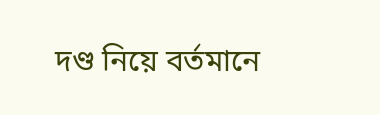দণ্ড নিয়ে বর্তমানে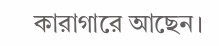কারাগারে আছেন।